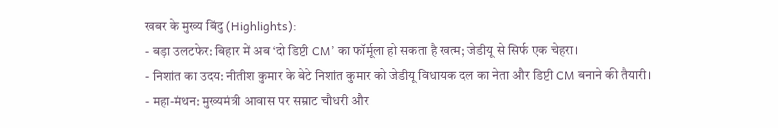खबर के मुख्य बिंदु (Highlights):
- बड़ा उलटफेर: बिहार में अब ‘दो डिप्टी CM’ का फॉर्मूला हो सकता है खत्म; जेडीयू से सिर्फ एक चेहरा।
- निशांत का उदय: नीतीश कुमार के बेटे निशांत कुमार को जेडीयू विधायक दल का नेता और डिप्टी CM बनाने की तैयारी।
- महा-मंथन: मुख्यमंत्री आवास पर सम्राट चौधरी और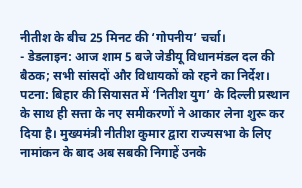नीतीश के बीच 25 मिनट की ‘गोपनीय’ चर्चा।
- डेडलाइन: आज शाम 5 बजे जेडीयू विधानमंडल दल की बैठक; सभी सांसदों और विधायकों को रहने का निर्देश।
पटना: बिहार की सियासत में ‘नितीश युग’ के दिल्ली प्रस्थान के साथ ही सत्ता के नए समीकरणों ने आकार लेना शुरू कर दिया है। मुख्यमंत्री नीतीश कुमार द्वारा राज्यसभा के लिए नामांकन के बाद अब सबकी निगाहें उनके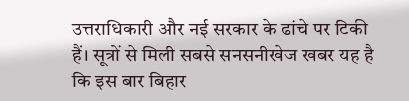उत्तराधिकारी और नई सरकार के ढांचे पर टिकी हैं। सूत्रों से मिली सबसे सनसनीखेज खबर यह है कि इस बार बिहार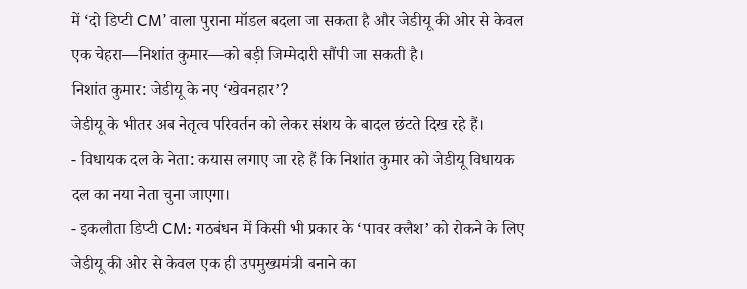में ‘दो डिप्टी CM’ वाला पुराना मॉडल बदला जा सकता है और जेडीयू की ओर से केवल एक चेहरा—निशांत कुमार—को बड़ी जिम्मेदारी सौंपी जा सकती है।
निशांत कुमार: जेडीयू के नए ‘खेवनहार’?
जेडीयू के भीतर अब नेतृत्व परिवर्तन को लेकर संशय के बादल छंटते दिख रहे हैं।
- विधायक दल के नेता: कयास लगाए जा रहे हैं कि निशांत कुमार को जेडीयू विधायक दल का नया नेता चुना जाएगा।
- इकलौता डिप्टी CM: गठबंधन में किसी भी प्रकार के ‘पावर क्लैश’ को रोकने के लिए जेडीयू की ओर से केवल एक ही उपमुख्यमंत्री बनाने का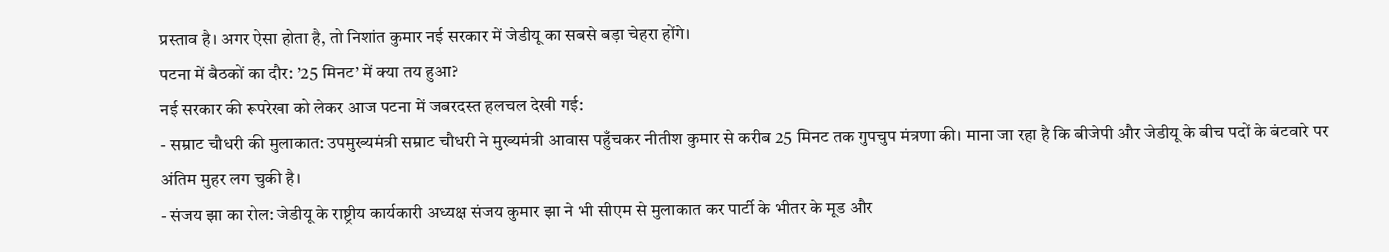प्रस्ताव है। अगर ऐसा होता है, तो निशांत कुमार नई सरकार में जेडीयू का सबसे बड़ा चेहरा होंगे।
पटना में बैठकों का दौर: ’25 मिनट’ में क्या तय हुआ?
नई सरकार की रूपरेखा को लेकर आज पटना में जबरदस्त हलचल देखी गई:
- सम्राट चौधरी की मुलाकात: उपमुख्यमंत्री सम्राट चौधरी ने मुख्यमंत्री आवास पहुँचकर नीतीश कुमार से करीब 25 मिनट तक गुपचुप मंत्रणा की। माना जा रहा है कि बीजेपी और जेडीयू के बीच पदों के बंटवारे पर अंतिम मुहर लग चुकी है।
- संजय झा का रोल: जेडीयू के राष्ट्रीय कार्यकारी अध्यक्ष संजय कुमार झा ने भी सीएम से मुलाकात कर पार्टी के भीतर के मूड और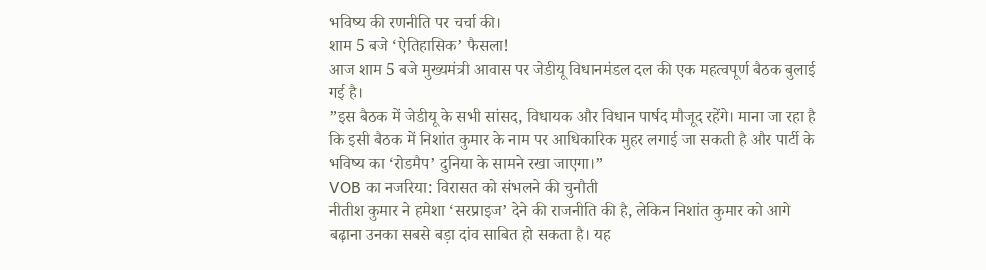भविष्य की रणनीति पर चर्चा की।
शाम 5 बजे ‘ऐतिहासिक’ फैसला!
आज शाम 5 बजे मुख्यमंत्री आवास पर जेडीयू विधानमंडल दल की एक महत्वपूर्ण बैठक बुलाई गई है।
”इस बैठक में जेडीयू के सभी सांसद, विधायक और विधान पार्षद मौजूद रहेंगे। माना जा रहा है कि इसी बैठक में निशांत कुमार के नाम पर आधिकारिक मुहर लगाई जा सकती है और पार्टी के भविष्य का ‘रोडमैप’ दुनिया के सामने रखा जाएगा।”
VOB का नजरिया: विरासत को संभलने की चुनौती
नीतीश कुमार ने हमेशा ‘सरप्राइज’ देने की राजनीति की है, लेकिन निशांत कुमार को आगे बढ़ाना उनका सबसे बड़ा दांव साबित हो सकता है। यह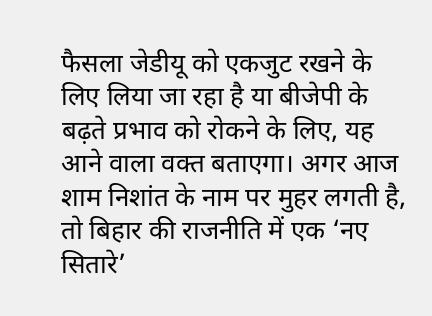फैसला जेडीयू को एकजुट रखने के लिए लिया जा रहा है या बीजेपी के बढ़ते प्रभाव को रोकने के लिए, यह आने वाला वक्त बताएगा। अगर आज शाम निशांत के नाम पर मुहर लगती है, तो बिहार की राजनीति में एक ‘नए सितारे’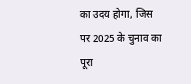का उदय होगा, जिस पर 2025 के चुनाव का पूरा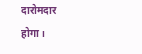दारोमदार होगा।